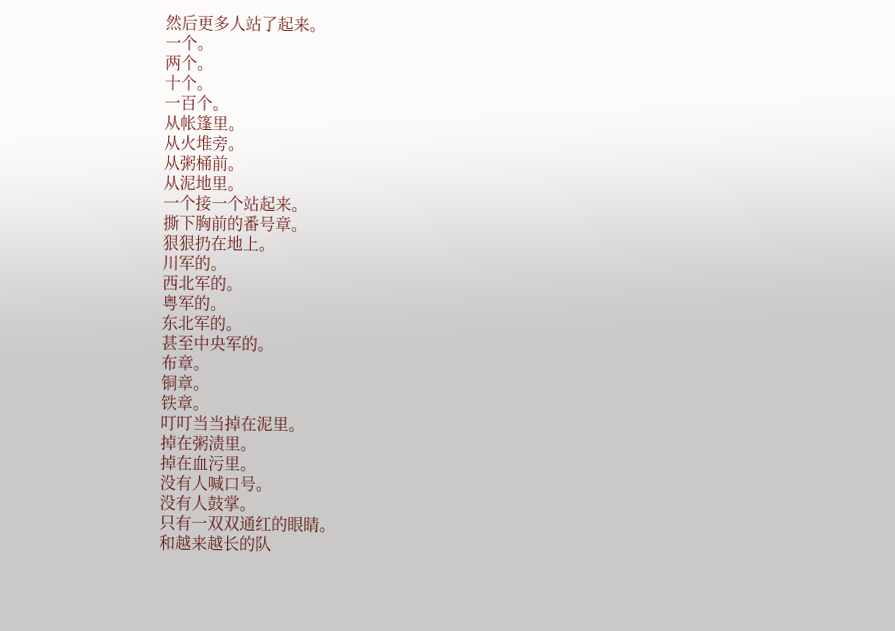然后更多人站了起来。
一个。
两个。
十个。
一百个。
从帐篷里。
从火堆旁。
从粥桶前。
从泥地里。
一个接一个站起来。
撕下胸前的番号章。
狠狠扔在地上。
川军的。
西北军的。
粤军的。
东北军的。
甚至中央军的。
布章。
铜章。
铁章。
叮叮当当掉在泥里。
掉在粥渍里。
掉在血污里。
没有人喊口号。
没有人鼓掌。
只有一双双通红的眼睛。
和越来越长的队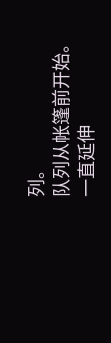列。
队列从帐篷前开始。
一直延伸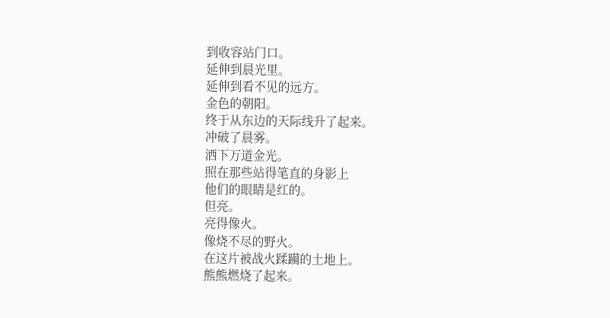到收容站门口。
延伸到晨光里。
延伸到看不见的远方。
金色的朝阳。
终于从东边的天际线升了起来。
冲破了晨雾。
洒下万道金光。
照在那些站得笔直的身影上
他们的眼睛是红的。
但亮。
亮得像火。
像烧不尽的野火。
在这片被战火蹂躏的土地上。
熊熊燃烧了起来。